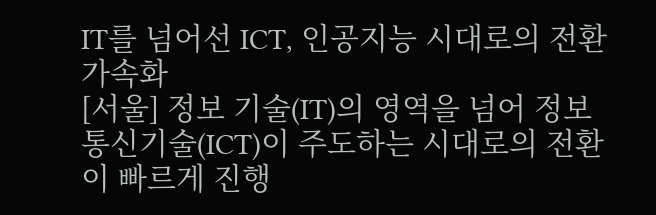IT를 넘어선 ICT, 인공지능 시대로의 전환 가속화
[서울] 정보 기술(IT)의 영역을 넘어 정보통신기술(ICT)이 주도하는 시대로의 전환이 빠르게 진행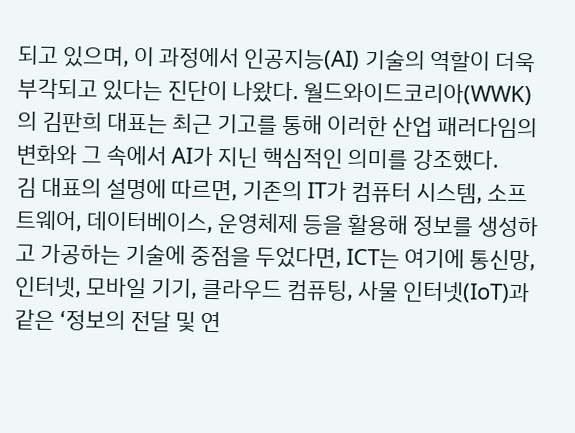되고 있으며, 이 과정에서 인공지능(AI) 기술의 역할이 더욱 부각되고 있다는 진단이 나왔다. 월드와이드코리아(WWK)의 김판희 대표는 최근 기고를 통해 이러한 산업 패러다임의 변화와 그 속에서 AI가 지닌 핵심적인 의미를 강조했다.
김 대표의 설명에 따르면, 기존의 IT가 컴퓨터 시스템, 소프트웨어, 데이터베이스, 운영체제 등을 활용해 정보를 생성하고 가공하는 기술에 중점을 두었다면, ICT는 여기에 통신망, 인터넷, 모바일 기기, 클라우드 컴퓨팅, 사물 인터넷(IoT)과 같은 ‘정보의 전달 및 연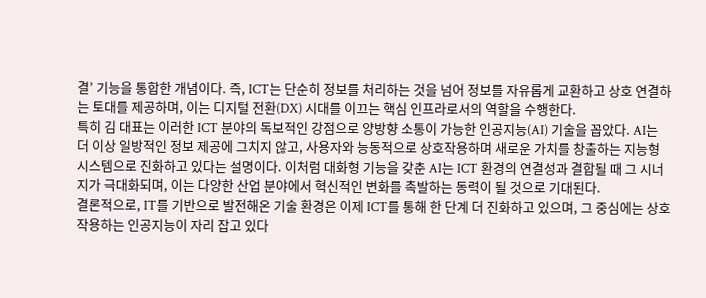결’ 기능을 통합한 개념이다. 즉, ICT는 단순히 정보를 처리하는 것을 넘어 정보를 자유롭게 교환하고 상호 연결하는 토대를 제공하며, 이는 디지털 전환(DX) 시대를 이끄는 핵심 인프라로서의 역할을 수행한다.
특히 김 대표는 이러한 ICT 분야의 독보적인 강점으로 양방향 소통이 가능한 인공지능(AI) 기술을 꼽았다. AI는 더 이상 일방적인 정보 제공에 그치지 않고, 사용자와 능동적으로 상호작용하며 새로운 가치를 창출하는 지능형 시스템으로 진화하고 있다는 설명이다. 이처럼 대화형 기능을 갖춘 AI는 ICT 환경의 연결성과 결합될 때 그 시너지가 극대화되며, 이는 다양한 산업 분야에서 혁신적인 변화를 촉발하는 동력이 될 것으로 기대된다.
결론적으로, IT를 기반으로 발전해온 기술 환경은 이제 ICT를 통해 한 단계 더 진화하고 있으며, 그 중심에는 상호작용하는 인공지능이 자리 잡고 있다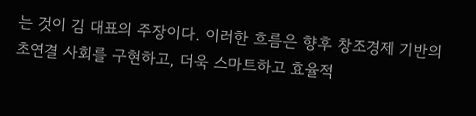는 것이 김 대표의 주장이다. 이러한 흐름은 향후 창조경제 기반의 초연결 사회를 구현하고, 더욱 스마트하고 효율적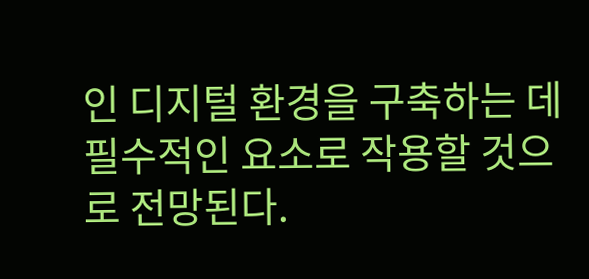인 디지털 환경을 구축하는 데 필수적인 요소로 작용할 것으로 전망된다.